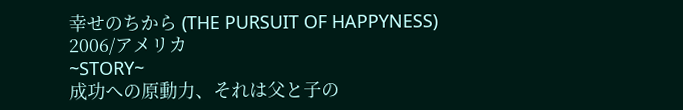幸せのちから (THE PURSUIT OF HAPPYNESS)
2006/アメリカ
~STORY~
成功への原動力、それは父と子の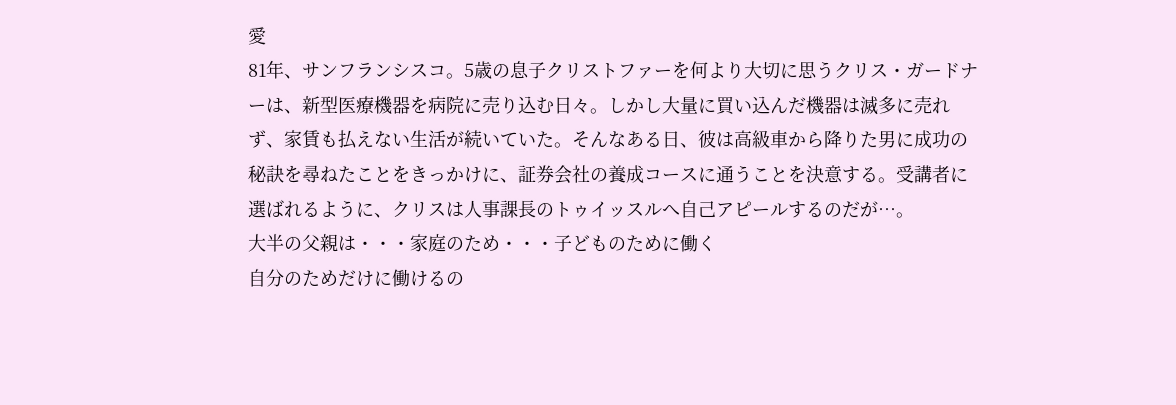愛
81年、サンフランシスコ。5歳の息子クリストファーを何より大切に思うクリス・ガードナーは、新型医療機器を病院に売り込む日々。しかし大量に買い込んだ機器は滅多に売れず、家賃も払えない生活が続いていた。そんなある日、彼は高級車から降りた男に成功の秘訣を尋ねたことをきっかけに、証券会社の養成コースに通うことを決意する。受講者に選ばれるように、クリスは人事課長のトゥイッスルへ自己アピールするのだが…。
大半の父親は・・・家庭のため・・・子どものために働く
自分のためだけに働けるの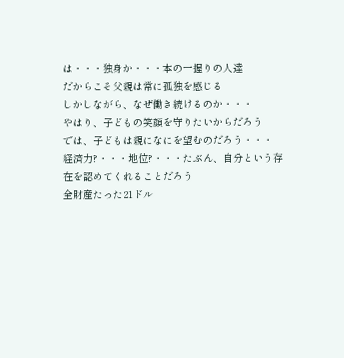は・・・独身か・・・本の一握りの人達
だからこそ父親は常に孤独を感じる
しかしながら、なぜ働き続けるのか・・・
やはり、子どもの笑顔を守りたいからだろう
では、子どもは親になにを望むのだろう・・・
経済力?・・・地位?・・・たぶん、自分という存在を認めてくれることだろう
全財産たった21ドル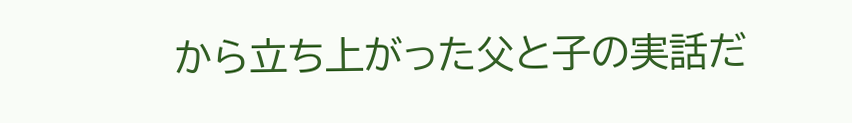から立ち上がった父と子の実話だ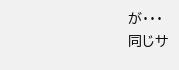が・・・
同じサ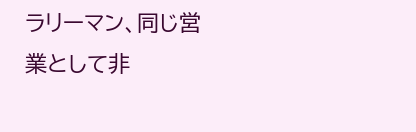ラリーマン、同じ営業として非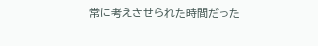常に考えさせられた時間だった